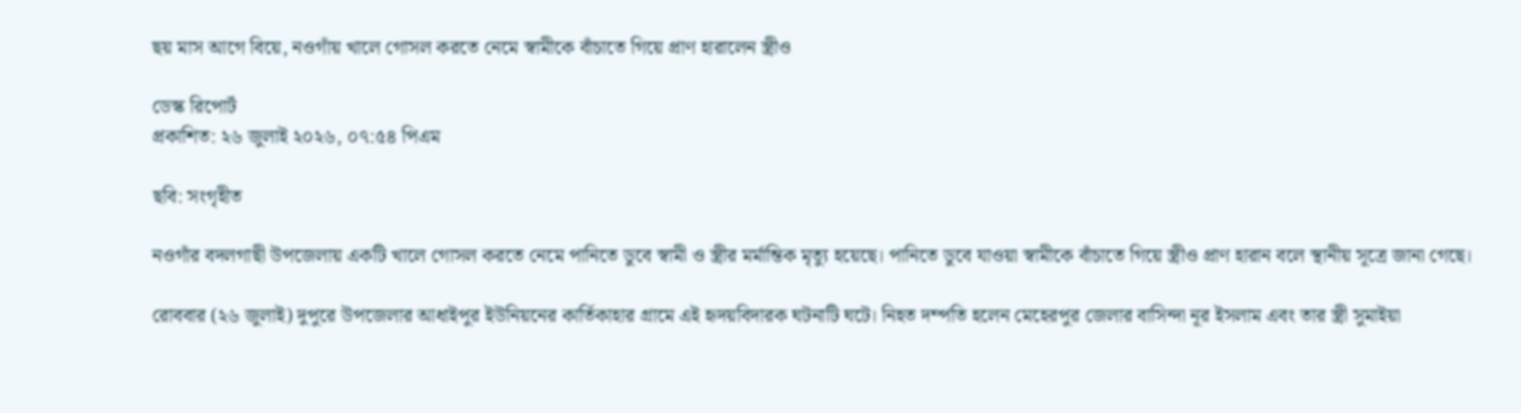ছয় মাস আগে বিয়ে, নওগাঁয় খালে গোসল করতে নেমে স্বামীকে বাঁচাতে গিয়ে প্রাণ হারালেন স্ত্রীও

ডেস্ক রিপোর্ট
প্রকাশিত: ২৬ জুলাই ২০২৬, ০৭:৫৪ পিএম

ছবি: সংগৃহীত

নওগাঁর বদলগাছী উপজেলায় একটি খালে গোসল করতে নেমে পানিতে ডুবে স্বামী ও স্ত্রীর মর্মান্তিক মৃত্যু হয়েছে। পানিতে ডুবে যাওয়া স্বামীকে বাঁচাতে গিয়ে স্ত্রীও প্রাণ হারান বলে স্থানীয় সূত্রে জানা গেছে।

রোববার (২৬ জুলাই) দুপুরে উপজেলার আধাইপুর ইউনিয়নের কার্তিকাহার গ্রামে এই হৃদয়বিদারক ঘটনাটি ঘটে। নিহত দম্পতি হলেন মেহেরপুর জেলার বাসিন্দা নূর ইসলাম এবং তার স্ত্রী সুমাইয়া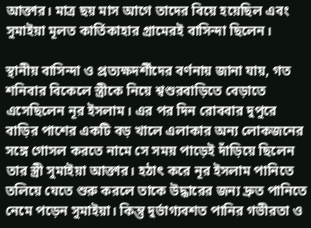আক্তার। মাত্র ছয় মাস আগে তাদের বিয়ে হয়েছিল এবং সুমাইয়া মূলত কার্তিকাহার গ্রামেরই বাসিন্দা ছিলেন।

স্থানীয় বাসিন্দা ও প্রত্যক্ষদর্শীদের বর্ণনায় জানা যায়, গত শনিবার বিকেলে স্ত্রীকে নিয়ে শ্বশুরবাড়িতে বেড়াতে এসেছিলেন নূর ইসলাম। এর পর দিন রোববার দুপুরে বাড়ির পাশের একটি বড় খালে এলাকার অন্য লোকজনের সঙ্গে গোসল করতে নামে সে সময় পাড়েই দাঁড়িয়ে ছিলেন তার স্ত্রী সুমাইয়া আক্তার। হঠাৎ করে নূর ইসলাম পানিতে তলিয়ে যেতে শুরু করলে তাকে উদ্ধারের জন্য দ্রুত পানিতে নেমে পড়েন সুমাইয়া। কিন্তু দুর্ভাগ্যবশত পানির গভীরতা ও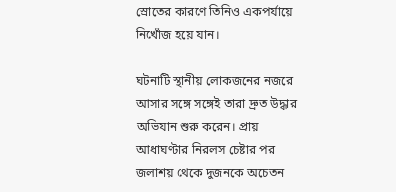স্রোতের কারণে তিনিও একপর্যায়ে নিখোঁজ হয়ে যান।

ঘটনাটি স্থানীয় লোকজনের নজরে আসার সঙ্গে সঙ্গেই তারা দ্রুত উদ্ধার অভিযান শুরু করেন। প্রায় আধাঘণ্টার নিরলস চেষ্টার পর জলাশয় থেকে দুজনকে অচেতন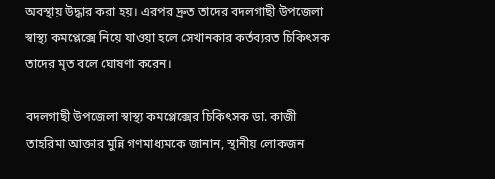অবস্থায় উদ্ধার করা হয়। এরপর দ্রুত তাদের বদলগাছী উপজেলা স্বাস্থ্য কমপ্লেক্সে নিয়ে যাওয়া হলে সেখানকার কর্তব্যরত চিকিৎসক তাদের মৃত বলে ঘোষণা করেন।

বদলগাছী উপজেলা স্বাস্থ্য কমপ্লেক্সের চিকিৎসক ডা. কাজী তাহরিমা আক্তার মুন্নি গণমাধ্যমকে জানান, স্থানীয় লোকজন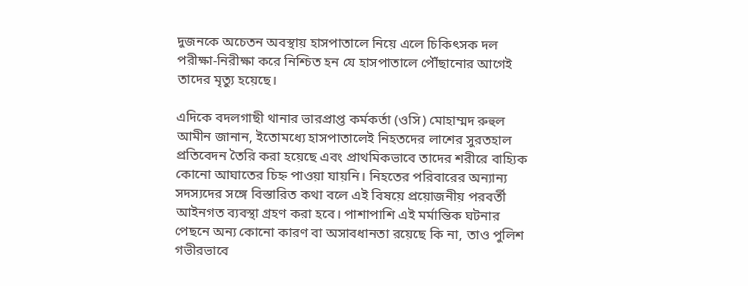দুজনকে অচেতন অবস্থায় হাসপাতালে নিয়ে এলে চিকিৎসক দল পরীক্ষা-নিরীক্ষা করে নিশ্চিত হন যে হাসপাতালে পৌঁছানোর আগেই তাদের মৃত্যু হয়েছে।

এদিকে বদলগাছী থানার ভারপ্রাপ্ত কর্মকর্তা (ওসি) মোহাম্মদ রুহুল আমীন জানান, ইতোমধ্যে হাসপাতালেই নিহতদের লাশের সুরতহাল প্রতিবেদন তৈরি করা হয়েছে এবং প্রাথমিকভাবে তাদের শরীরে বাহ্যিক কোনো আঘাতের চিহ্ন পাওয়া যায়নি। নিহতের পরিবারের অন্যান্য সদস্যদের সঙ্গে বিস্তারিত কথা বলে এই বিষয়ে প্রয়োজনীয় পরবর্তী আইনগত ব্যবস্থা গ্রহণ করা হবে। পাশাপাশি এই মর্মান্তিক ঘটনার পেছনে অন্য কোনো কারণ বা অসাবধানতা রয়েছে কি না, তাও পুলিশ গভীরভাবে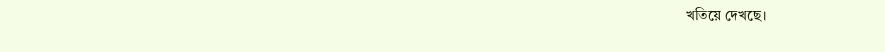খতিয়ে দেখছে।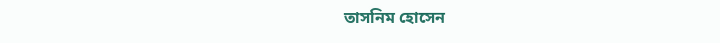তাসনিম হোসেন